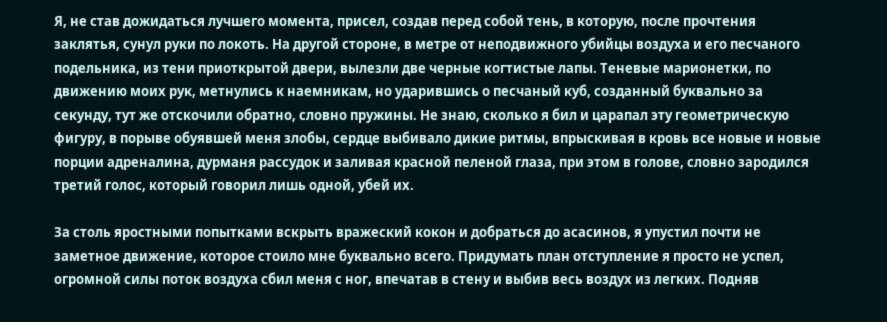Я, не став дожидаться лучшего момента, присел, создав перед собой тень, в которую, после прочтения заклятья, сунул руки по локоть. На другой стороне, в метре от неподвижного убийцы воздуха и его песчаного подельника, из тени приоткрытой двери, вылезли две черные когтистые лапы. Теневые марионетки, по движению моих рук, метнулись к наемникам, но ударившись о песчаный куб, созданный буквально за секунду, тут же отскочили обратно, словно пружины. Не знаю, сколько я бил и царапал эту геометрическую фигуру, в порыве обуявшей меня злобы, сердце выбивало дикие ритмы, впрыскивая в кровь все новые и новые порции адреналина, дурманя рассудок и заливая красной пеленой глаза, при этом в голове, словно зародился третий голос, который говорил лишь одной, убей их.

За столь яростными попытками вскрыть вражеский кокон и добраться до асасинов, я упустил почти не заметное движение, которое стоило мне буквально всего. Придумать план отступление я просто не успел, огромной силы поток воздуха сбил меня с ног, впечатав в стену и выбив весь воздух из легких. Подняв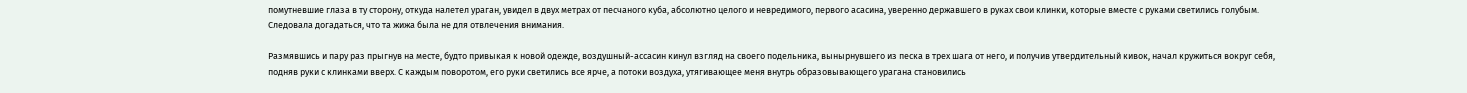помутневшие глаза в ту сторону, откуда налетел ураган, увидел в двух метрах от песчаного куба, абсолютно целого и невредимого, первого асасина, уверенно державшего в руках свои клинки, которые вместе с руками светились голубым. Следовала догадаться, что та жижа была не для отвлечения внимания.

Размявшись и пару раз прыгнув на месте, будто привыкая к новой одежде, воздушный-ассасин кинул взгляд на своего подельника, вынырнувшего из песка в трех шага от него, и получив утвердительный кивок, начал кружиться вокруг себя, подняв руки с клинками вверх. С каждым поворотом, его руки светились все ярче, а потоки воздуха, утягивающее меня внутрь образовывающего урагана становились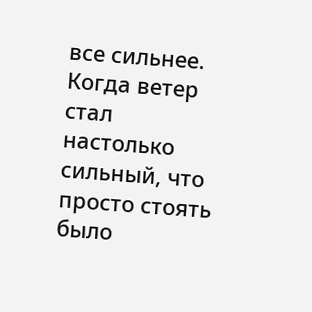все сильнее. Когда ветер стал настолько сильный, что просто стоять было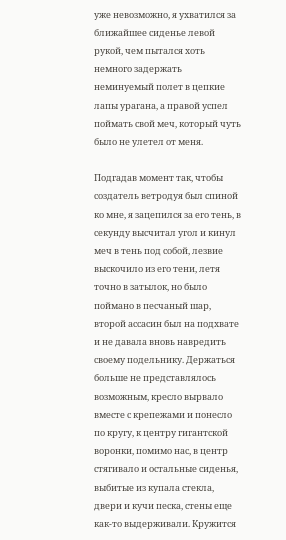уже невозможно, я ухватился за ближайшее сиденье левой рукой, чем пытался хоть немного задержать неминуемый полет в цепкие лапы урагана, а правой успел поймать свой меч, который чуть было не улетел от меня.

Подгадав момент так, чтобы создатель ветродуя был спиной ко мне, я зацепился за его тень, в секунду высчитал угол и кинул меч в тень под собой, лезвие выскочило из его тени, летя точно в затылок, но было поймано в песчаный шар, второй ассасин был на подхвате и не давала вновь навредить своему подельнику. Держаться больше не представлялось возможным, кресло вырвало вместе с крепежами и понесло по кругу, к центру гигантской воронки, помимо нас, в центр стягивало и остальные сиденья, выбитые из купала стекла, двери и кучи песка, стены еще как-то выдерживали. Кружится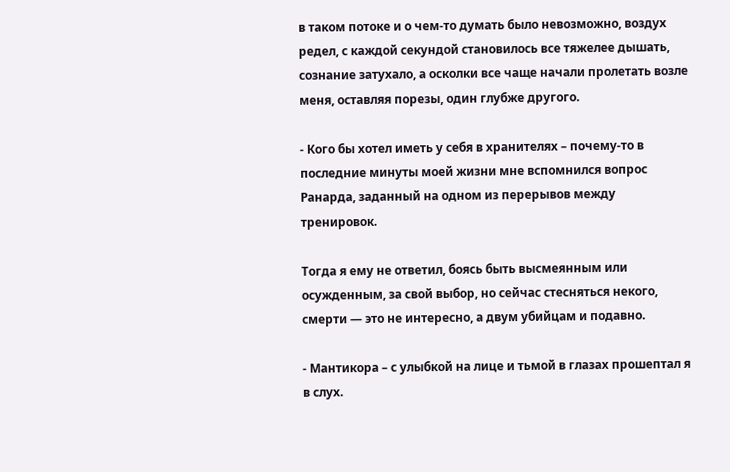в таком потоке и о чем-то думать было невозможно, воздух редел, с каждой секундой становилось все тяжелее дышать, сознание затухало, а осколки все чаще начали пролетать возле меня, оставляя порезы, один глубже другого.

- Кого бы хотел иметь у себя в хранителях – почему-то в последние минуты моей жизни мне вспомнился вопрос Ранарда, заданный на одном из перерывов между тренировок.

Тогда я ему не ответил, боясь быть высмеянным или осужденным, за свой выбор, но сейчас стесняться некого, смерти — это не интересно, а двум убийцам и подавно.

- Мантикора – с улыбкой на лице и тьмой в глазах прошептал я в слух.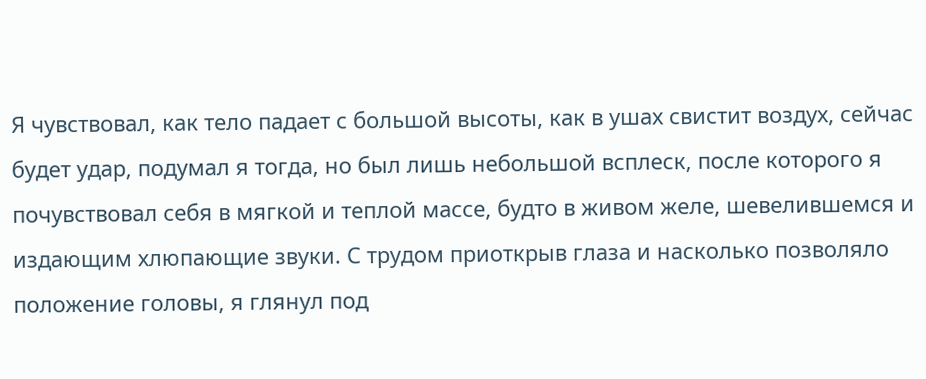Я чувствовал, как тело падает с большой высоты, как в ушах свистит воздух, сейчас будет удар, подумал я тогда, но был лишь небольшой всплеск, после которого я почувствовал себя в мягкой и теплой массе, будто в живом желе, шевелившемся и издающим хлюпающие звуки. С трудом приоткрыв глаза и насколько позволяло положение головы, я глянул под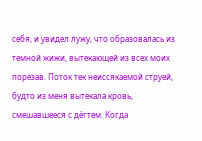себя, и увидел лужу, что образовалась из темной жижи, вытекающей из всех моих порезав. Поток тек неиссякаемой струей, будто из меня вытекала кровь, смешавшееся с дёгтем. Когда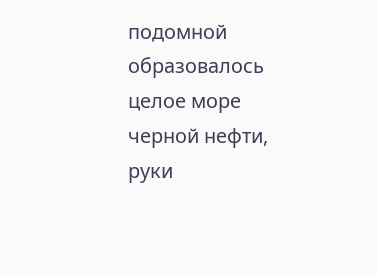подомной образовалось целое море черной нефти, руки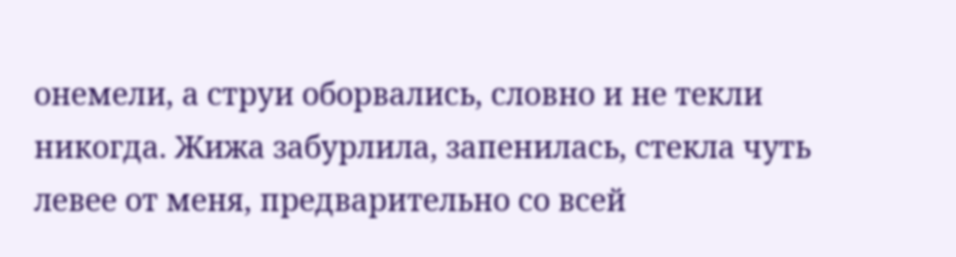онемели, а струи оборвались, словно и не текли никогда. Жижа забурлила, запенилась, стекла чуть левее от меня, предварительно со всей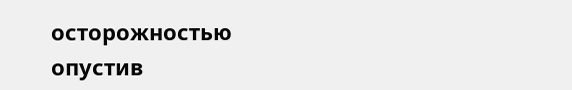осторожностью опустив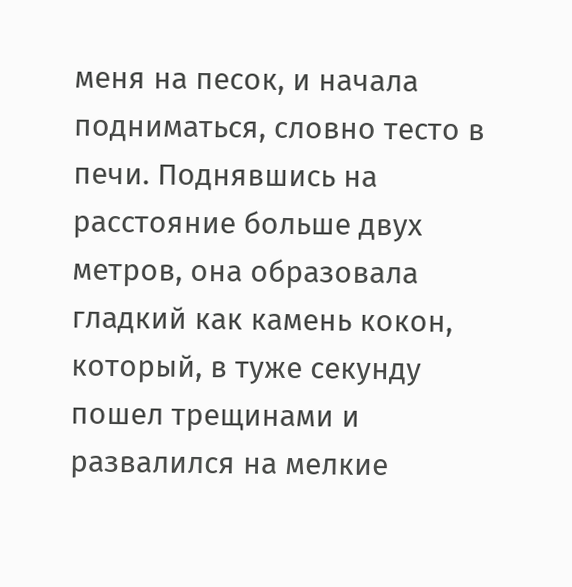меня на песок, и начала подниматься, словно тесто в печи. Поднявшись на расстояние больше двух метров, она образовала гладкий как камень кокон, который, в туже секунду пошел трещинами и развалился на мелкие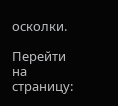осколки.

Перейти на страницу: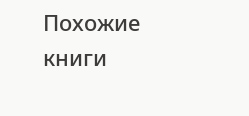Похожие книги